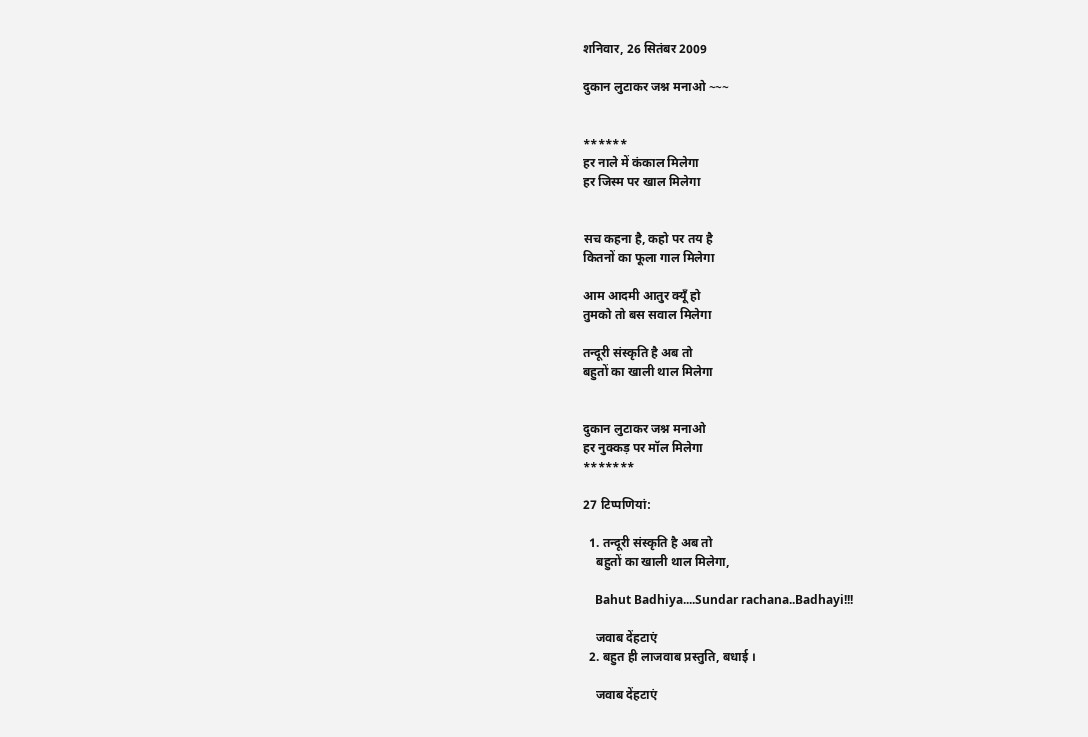शनिवार, 26 सितंबर 2009

दुकान लुटाकर जश्न मनाओ ~~~


******
हर नाले में कंकाल मिलेगा
हर जिस्म पर खाल मिलेगा


सच कहना है, कहो पर तय है
कितनों का फूला गाल मिलेगा

आम आदमी आतुर क्यूँ हो
तुमको तो बस सवाल मिलेगा

तन्दूरी संस्कृति है अब तो
बहुतों का खाली थाल मिलेगा


दुकान लुटाकर जश्न मनाओ
हर नुक्कड़ पर मॉल मिलेगा
*******

27 टिप्‍पणियां:

  1. तन्दूरी संस्कृति है अब तो
    बहुतों का खाली थाल मिलेगा,

    Bahut Badhiya....Sundar rachana..Badhayi!!!

    जवाब देंहटाएं
  2. बहुत ही लाजवाब प्रस्‍तुति, बधाई ।

    जवाब देंहटाएं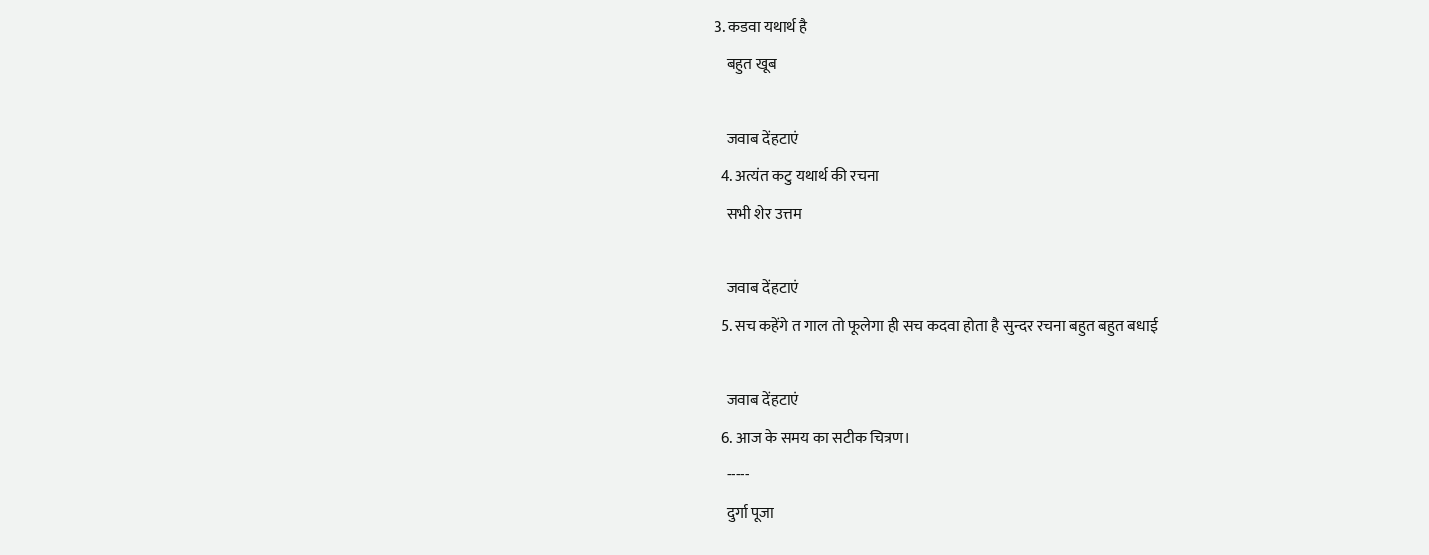3. कडवा यथार्थ है
    बहुत खूब

    जवाब देंहटाएं
  4. अत्यंत कटु यथार्थ की रचना
    सभी शेर उत्तम

    जवाब देंहटाएं
  5. सच कहेंगे त गाल तो फूलेगा ही सच कदवा होता है सुन्दर रचना बहुत बहुत बधाई

    जवाब देंहटाएं
  6. आज के समय का सटीक चित्रण।
    -----
    दुर्गा पूजा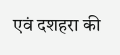एवं दशहरा की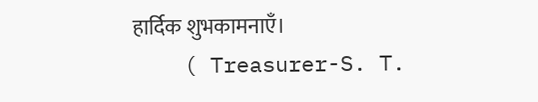हार्दिक शुभकामनाएँ।
    ( Treasurer-S. T.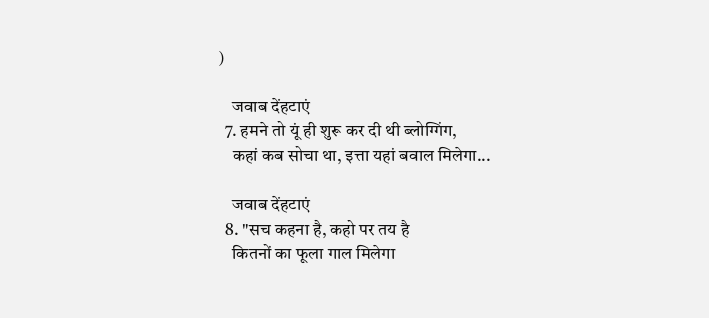)

    जवाब देंहटाएं
  7. हमने तो यूं ही शुरू कर दी थी ब्लोग्गिंग,
    कहां कब सोचा था, इत्ता यहां बवाल मिलेगा...

    जवाब देंहटाएं
  8. "सच कहना है, कहो पर तय है
    कितनों का फूला गाल मिलेगा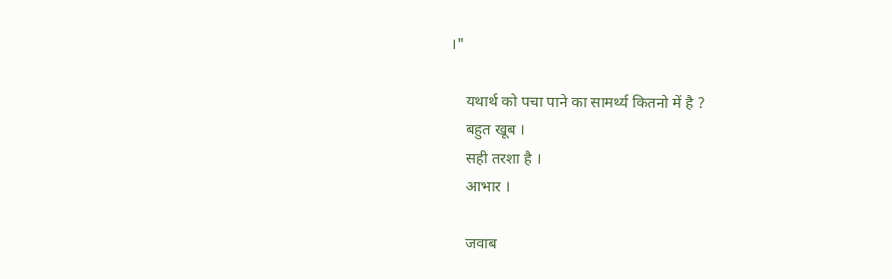।"

    यथार्थ को पचा पाने का सामर्थ्य कितनो में है ?
    बहुत खूब ।
    सही तरशा है ।
    आभार ।

    जवाब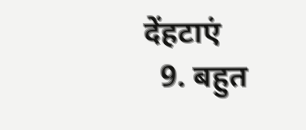देंहटाएं
  9. बहुत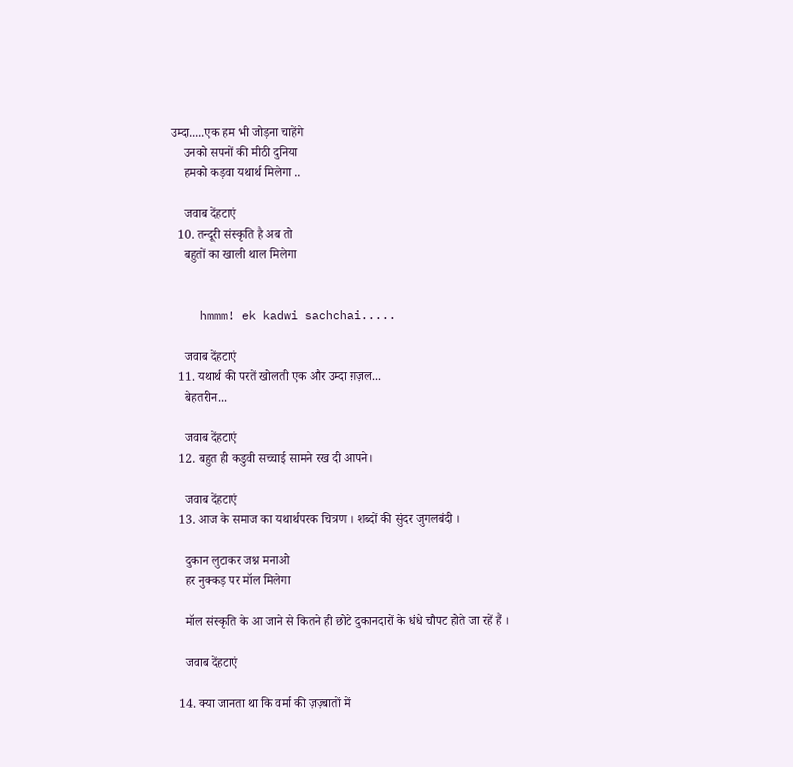उम्दा.....एक हम भी जोड़ना चाहेंगे
    उनको सपनों की मीठी दुनिया
    हमको कड़वा यथार्थ मिलेगा ..

    जवाब देंहटाएं
  10. तन्दूरी संस्कृति है अब तो
    बहुतों का खाली थाल मिलेगा


    hmmm! ek kadwi sachchai.....

    जवाब देंहटाएं
  11. यथार्थ की परतें खोलती एक और उम्दा ग़ज़ल...
    बेहतरीन...

    जवाब देंहटाएं
  12. बहुत ही कडुवी सच्चाई सामने रख दी आपने।

    जवाब देंहटाएं
  13. आज के समाज का यथार्थपरक चित्रण । शब्दों की सुंदर जुगलबंदी ।

    दुकान लुटाकर जश्न मनाओ
    हर नुक्कड़ पर मॉल मिलेगा

    मॉल संस्कृति के आ जाने से कितने ही छोटे दुकानदारों के धंधे चौपट होते जा रहें हैं ।

    जवाब देंहटाएं

  14. क्या जानता था कि वर्मा की ज़ज़्बातों में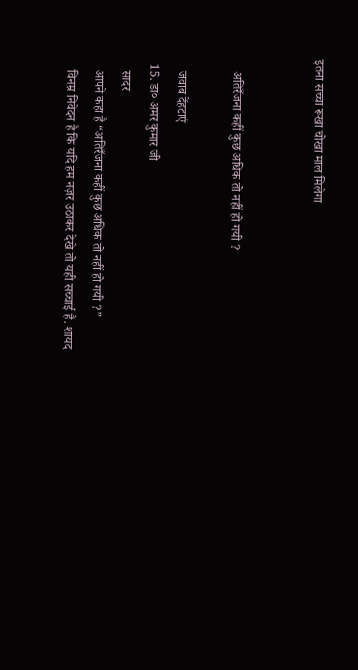इतना सच्चा रूखा चोखा माल मिलेगा


    अतिरँजना कहीं कुछ अधिक तो नहीं हो गयी ?

    जवाब देंहटाएं
  15. डा० अमर कुमार जी
    सादर
    आपने कहा है “अतिरँजना कहीं कुछ अधिक तो नहीं हो गयी ?”
    विनम्र निवेदन है कि यदि हम नज़र उठाकर देखे तो यही सच्चाई है. शायद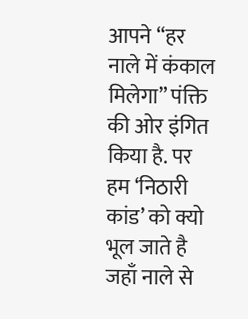आपने “हर नाले में कंकाल मिलेगा” पंक्ति की ओर इंगित किया है. पर हम ‘निठारी कांड’ को क्यो भूल जाते है जहाँ नाले से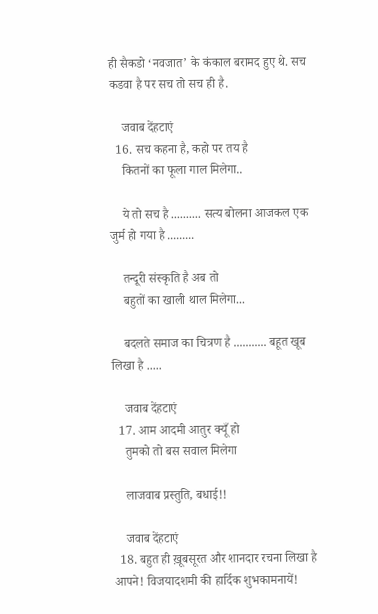ही सैकडो ‘नवजात’ के कंकाल बरामद हुए थे. सच कडवा है पर सच तो सच ही है.

    जवाब देंहटाएं
  16. सच कहना है, कहो पर तय है
    कितनों का फूला गाल मिलेगा..

    ये तो सच है .......... सत्य बोलना आजकल एक जुर्म हो गया है .........

    तन्दूरी संस्कृति है अब तो
    बहुतों का खाली थाल मिलेगा...

    बदलते समाज का चित्रण है ........... बहूत खूब लिखा है .....

    जवाब देंहटाएं
  17. आम आदमी आतुर क्यूँ हो
    तुमको तो बस सवाल मिलेगा

    लाजवाब प्रस्‍तुति, बधाई!!

    जवाब देंहटाएं
  18. बहुत ही ख़ूबसूरत और शानदार रचना लिखा है आपने! विजयादशमी की हार्दिक शुभकामनायें!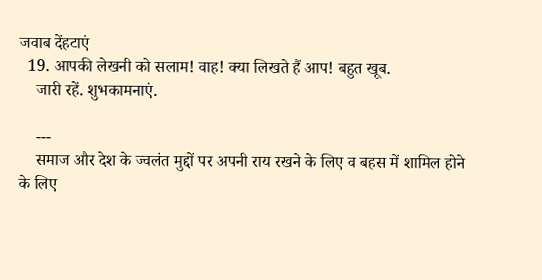जवाब देंहटाएं
  19. आपकी लेखनी को सलाम! वाह! क्या लिखते हैं आप! बहुत खूब.
    जारी रहें. शुभकामनाएं.

    ---
    समाज और देश के ज्वलंत मुद्दों पर अपनी राय रखने के लिए व बहस में शामिल होने के लिए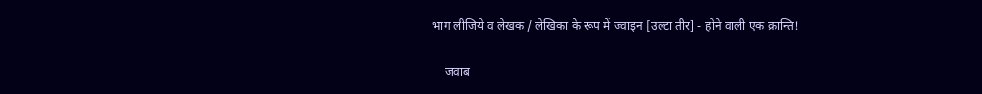भाग लीजिये व लेखक / लेखिका के रूप में ज्वाइन [उल्टा तीर] - होने वाली एक क्रान्ति!

    जवाब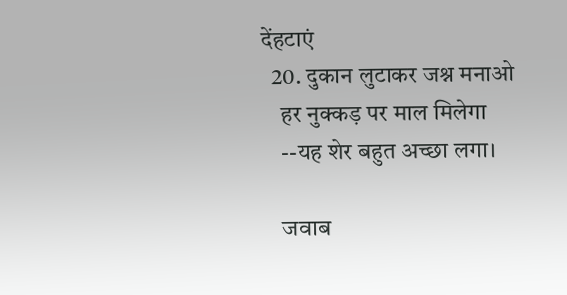देंहटाएं
  20. दुकान लुटाकर जश्न मनाओ
    हर नुक्कड़ पर माल मिलेगा
    --यह शेर बहुत अच्छा लगा।

    जवाब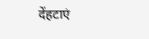देंहटाएं